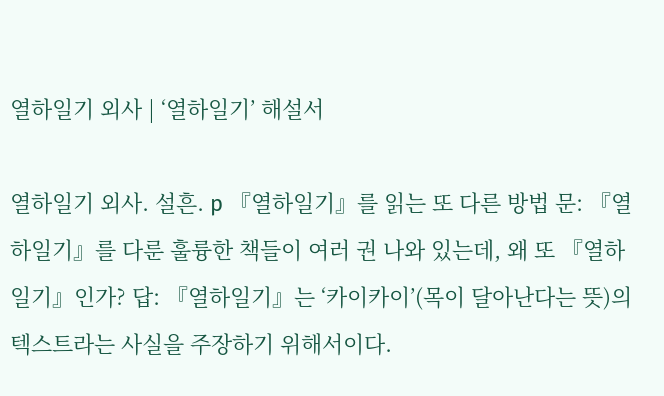열하일기 외사 | ‘열하일기’ 해설서

열하일기 외사. 설흔. p 『열하일기』를 읽는 또 다른 방법 문: 『열하일기』를 다룬 훌륭한 책들이 여러 권 나와 있는데, 왜 또 『열하일기』인가? 답: 『열하일기』는 ‘카이카이’(목이 달아난다는 뜻)의 텍스트라는 사실을 주장하기 위해서이다.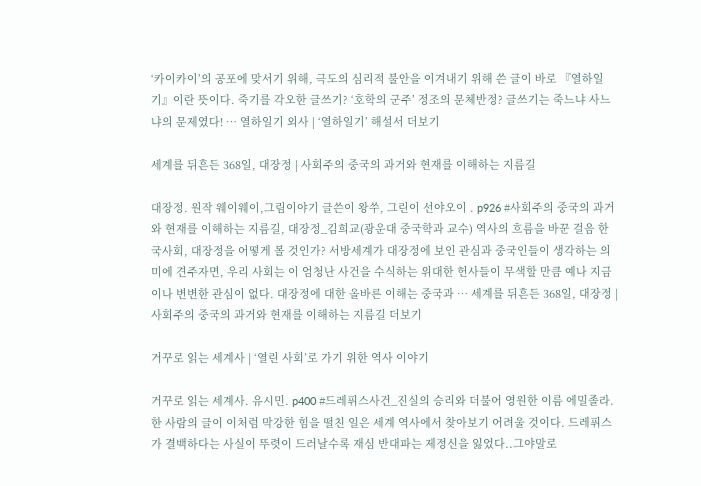‘카이카이’의 공포에 맞서기 위해, 극도의 심리적 불안을 이겨내기 위해 쓴 글이 바로 『열하일기』이란 뜻이다. 죽기를 각오한 글쓰기? ‘호학의 군주’ 정조의 문체반정? 글쓰기는 죽느냐 사느냐의 문제였다! … 열하일기 외사 | ‘열하일기’ 해설서 더보기

세계를 뒤흔든 368일, 대장정 | 사회주의 중국의 과거와 현재를 이해하는 지름길

대장정. 원작 웨이웨이,그림이야기 글쓴이 왕쑤, 그린이 선야오이 . p926 #사회주의 중국의 과거와 현재를 이해하는 지름길, 대장정_김희교(광운대 중국학과 교수) 역사의 흐름을 바꾼 걸음 한국사회, 대장정을 어떻게 볼 것인가? 서방세계가 대장정에 보인 관심과 중국인들이 생각하는 의미에 견주자면, 우리 사회는 이 엄청난 사건을 수식하는 위대한 헌사들이 무색할 만큼 예나 지금이나 변변한 관심이 없다. 대장정에 대한 올바른 이해는 중국과 … 세계를 뒤흔든 368일, 대장정 | 사회주의 중국의 과거와 현재를 이해하는 지름길 더보기

거꾸로 읽는 세계사 | ‘열린 사회’로 가기 위한 역사 이야기

거꾸로 읽는 세계사. 유시민. p400 #드레퓌스사건_진실의 승리와 더불어 영원한 이름 에밀졸라. 한 사람의 글이 이처럼 막강한 힘을 떨친 일은 세계 역사에서 찾아보기 어려울 것이다. 드레퓌스가 결백하다는 사실이 뚜렷이 드러날수록 재심 반대파는 제정신을 잃었다..그야말로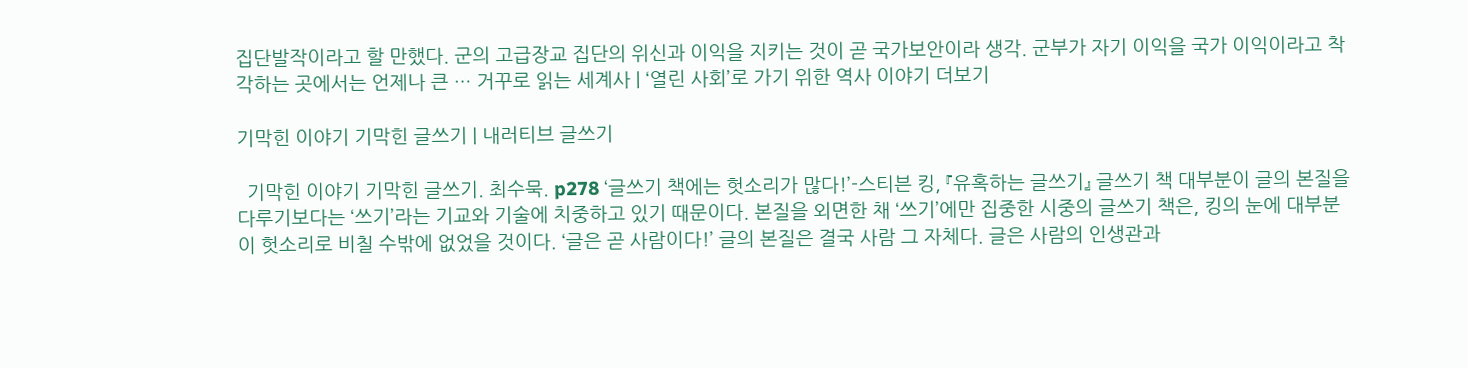집단발작이라고 할 만했다. 군의 고급장교 집단의 위신과 이익을 지키는 것이 곧 국가보안이라 생각. 군부가 자기 이익을 국가 이익이라고 착각하는 곳에서는 언제나 큰 … 거꾸로 읽는 세계사 | ‘열린 사회’로 가기 위한 역사 이야기 더보기

기막힌 이야기 기막힌 글쓰기 | 내러티브 글쓰기

  기막힌 이야기 기막힌 글쓰기. 최수묵. p278 ‘글쓰기 책에는 헛소리가 많다!’-스티븐 킹, 『유혹하는 글쓰기』 글쓰기 책 대부분이 글의 본질을 다루기보다는 ‘쓰기’라는 기교와 기술에 치중하고 있기 때문이다. 본질을 외면한 채 ‘쓰기’에만 집중한 시중의 글쓰기 책은, 킹의 눈에 대부분이 헛소리로 비칠 수밖에 없었을 것이다. ‘글은 곧 사람이다!’ 글의 본질은 결국 사람 그 자체다. 글은 사람의 인생관과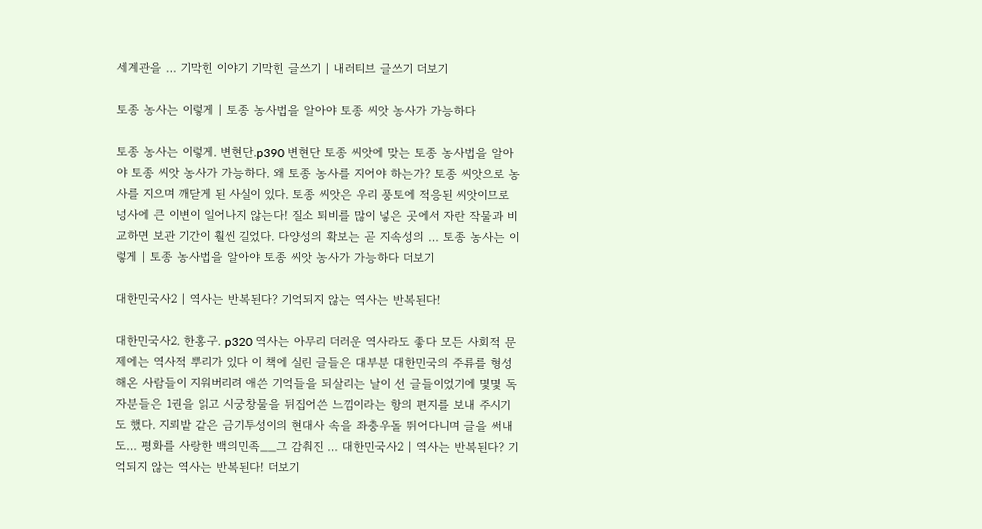세계관을 … 기막힌 이야기 기막힌 글쓰기 | 내러티브 글쓰기 더보기

토종 농사는 이렇게 | 토종 농사법을 알아야 토종 씨앗 농사가 가능하다

토종 농사는 이렇게. 변현단.p390 변현단 토종 씨앗에 맞는 토종 농사법을 알아야 토종 씨앗 농사가 가능하다. 왜 토종 농사를 지어야 하는가? 토종 씨앗으로 농사를 지으며 깨닫게 된 사실이 있다. 토종 씨앗은 우리 풍토에 적응된 씨앗이므로 넝사에 큰 이변이 일어나지 않는다! 질소 퇴비를 많이 넣은 곳에서 자란 작물과 비교하면 보관 기간이 훨씬 길었다. 다양성의 확보는 곧 지속성의 … 토종 농사는 이렇게 | 토종 농사법을 알아야 토종 씨앗 농사가 가능하다 더보기

대한민국사2 | 역사는 반복된다? 기억되지 않는 역사는 반복된다!

대한민국사2. 한홍구. p320 역사는 아무리 더러운 역사라도 좋다 모든 사회적 문제에는 역사적 뿌리가 있다 이 책에 실린 글들은 대부분 대한민국의 주류를 형성해온 사람들이 지워버리려 애쓴 기억들을 되살리는 날이 선 글들이었기에 몇몇 독자분들은 1권을 읽고 시궁창물을 뒤집어쓴 느낌이라는 항의 편지를 보내 주시기도 했다. 지뢰밭 같은 금기투성이의 현대사 속을 좌충우돌 뛰어다니며 글을 써내도… 평화를 사랑한 백의민족__그 감춰진 … 대한민국사2 | 역사는 반복된다? 기억되지 않는 역사는 반복된다! 더보기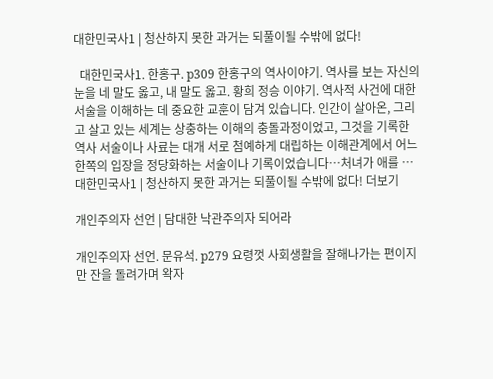대한민국사1 | 청산하지 못한 과거는 되풀이될 수밖에 없다!

  대한민국사1. 한홍구. p309 한홍구의 역사이야기. 역사를 보는 자신의 눈을 네 말도 옳고, 내 말도 옳고. 황희 정승 이야기. 역사적 사건에 대한 서술을 이해하는 데 중요한 교훈이 담겨 있습니다. 인간이 살아온, 그리고 살고 있는 세계는 상충하는 이해의 충돌과정이었고, 그것을 기록한 역사 서술이나 사료는 대개 서로 첨예하게 대립하는 이해관계에서 어느 한쪽의 입장을 정당화하는 서술이나 기록이었습니다…처녀가 애를 … 대한민국사1 | 청산하지 못한 과거는 되풀이될 수밖에 없다! 더보기

개인주의자 선언 | 담대한 낙관주의자 되어라

개인주의자 선언. 문유석. p279 요령껏 사회생활을 잘해나가는 편이지만 잔을 돌려가며 왁자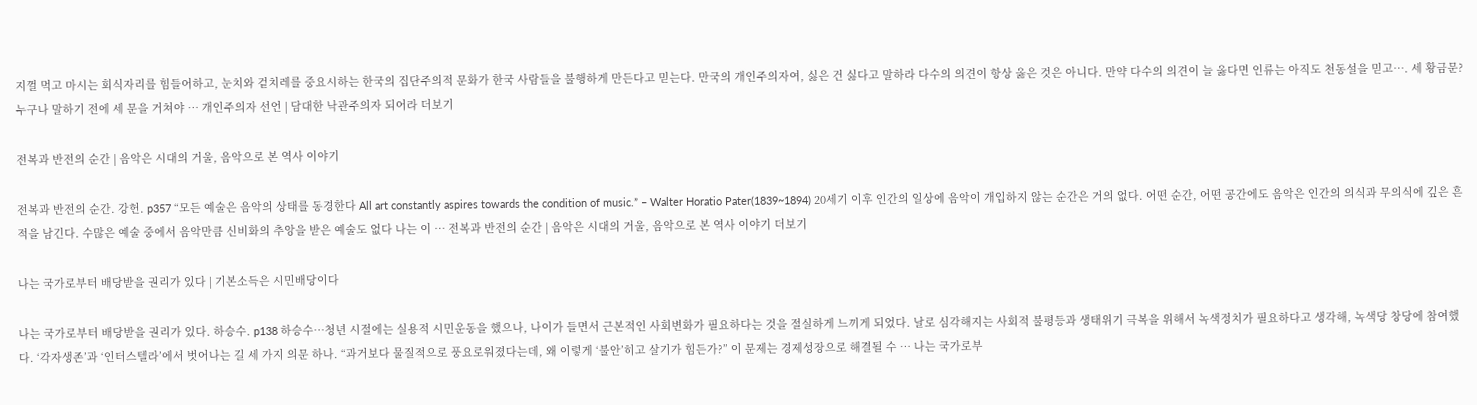지껄 먹고 마시는 회식자리를 힘들어하고, 눈치와 겉치레를 중요시하는 한국의 집단주의적 문화가 한국 사람들을 불행하게 만든다고 믿는다. 만국의 개인주의자여, 싫은 건 싫다고 말하라 다수의 의견이 항상 옳은 것은 아니다. 만약 다수의 의견이 늘 옳다면 인류는 아직도 천동설을 믿고…. 세 황금문? 누구나 말하기 전에 세 문을 거쳐야 … 개인주의자 선언 | 담대한 낙관주의자 되어라 더보기

전복과 반전의 순간 | 음악은 시대의 거울, 음악으로 본 역사 이야기

전복과 반전의 순간. 강헌. p357 “모든 예술은 음악의 상태를 동경한다 All art constantly aspires towards the condition of music.” – Walter Horatio Pater(1839~1894) 20세기 이후 인간의 일상에 음악이 개입하지 않는 순간은 거의 없다. 어떤 순간, 어떤 공간에도 음악은 인간의 의식과 무의식에 깊은 흔적을 남긴다. 수많은 예술 중에서 음악만큼 신비화의 추앙을 받은 예술도 없다 나는 이 … 전복과 반전의 순간 | 음악은 시대의 거울, 음악으로 본 역사 이야기 더보기

나는 국가로부터 배당받을 권리가 있다 | 기본소득은 시민배당이다

나는 국가로부터 배당받을 권리가 있다. 하승수. p138 하승수…청년 시절에는 실용적 시민운동을 했으나, 나이가 들면서 근본적인 사회변화가 필요하다는 것을 절실하게 느끼게 되었다. 날로 심각해지는 사회적 불평등과 생태위기 극복을 위해서 녹색정치가 필요하다고 생각해, 녹색당 창당에 참여했다. ‘각자생존’과 ‘인터스텔라’에서 벗어나는 길 세 가지 의문 하나. “과거보다 물질적으로 풍요로워졌다는데, 왜 이렇게 ‘불안’히고 살기가 힘든가?” 이 문제는 경제성장으로 해결될 수 … 나는 국가로부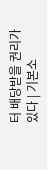터 배당받을 권리가 있다 | 기본소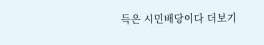득은 시민배당이다 더보기